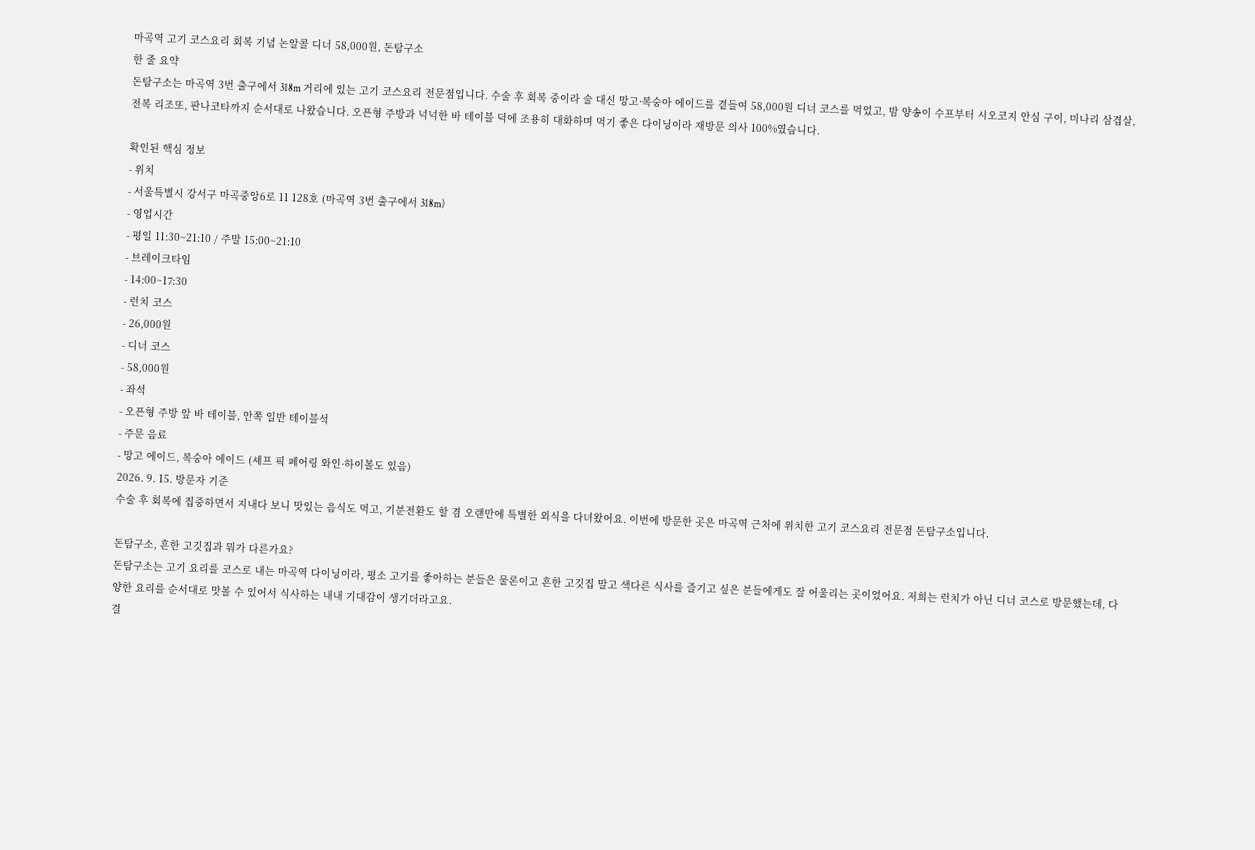마곡역 고기 코스요리 회복 기념 논알콜 디너 58,000원, 돈탐구소
한 줄 요약
돈탐구소는 마곡역 3번 출구에서 318m 거리에 있는 고기 코스요리 전문점입니다. 수술 후 회복 중이라 술 대신 망고·복숭아 에이드를 곁들여 58,000원 디너 코스를 먹었고, 밤 양송이 수프부터 시오코지 안심 구이, 미나리 삼겹살, 전복 리조또, 판나코타까지 순서대로 나왔습니다. 오픈형 주방과 넉넉한 바 테이블 덕에 조용히 대화하며 먹기 좋은 다이닝이라 재방문 의사 100%였습니다.

확인된 핵심 정보
- 위치
- 서울특별시 강서구 마곡중앙6로 11 128호 (마곡역 3번 출구에서 318m)
- 영업시간
- 평일 11:30~21:10 / 주말 15:00~21:10
- 브레이크타임
- 14:00~17:30
- 런치 코스
- 26,000원
- 디너 코스
- 58,000원
- 좌석
- 오픈형 주방 앞 바 테이블, 안쪽 일반 테이블석
- 주문 음료
- 망고 에이드, 복숭아 에이드 (셰프 픽 페어링 와인·하이볼도 있음)
2026. 9. 15. 방문자 기준
수술 후 회복에 집중하면서 지내다 보니 맛있는 음식도 먹고, 기분전환도 할 겸 오랜만에 특별한 외식을 다녀왔어요. 이번에 방문한 곳은 마곡역 근처에 위치한 고기 코스요리 전문점 돈탐구소입니다.

돈탐구소, 흔한 고깃집과 뭐가 다른가요?
돈탐구소는 고기 요리를 코스로 내는 마곡역 다이닝이라, 평소 고기를 좋아하는 분들은 물론이고 흔한 고깃집 말고 색다른 식사를 즐기고 싶은 분들에게도 잘 어울리는 곳이었어요. 저희는 런치가 아닌 디너 코스로 방문했는데, 다양한 요리를 순서대로 맛볼 수 있어서 식사하는 내내 기대감이 생기더라고요.
결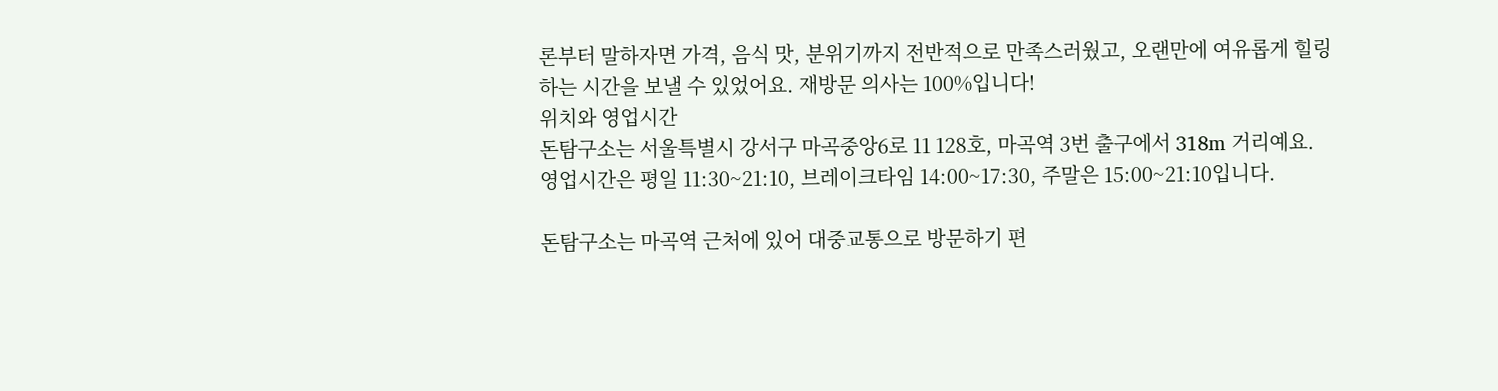론부터 말하자면 가격, 음식 맛, 분위기까지 전반적으로 만족스러웠고, 오랜만에 여유롭게 힐링하는 시간을 보낼 수 있었어요. 재방문 의사는 100%입니다!
위치와 영업시간
돈탐구소는 서울특별시 강서구 마곡중앙6로 11 128호, 마곡역 3번 출구에서 318m 거리예요. 영업시간은 평일 11:30~21:10, 브레이크타임 14:00~17:30, 주말은 15:00~21:10입니다.

돈탐구소는 마곡역 근처에 있어 대중교통으로 방문하기 편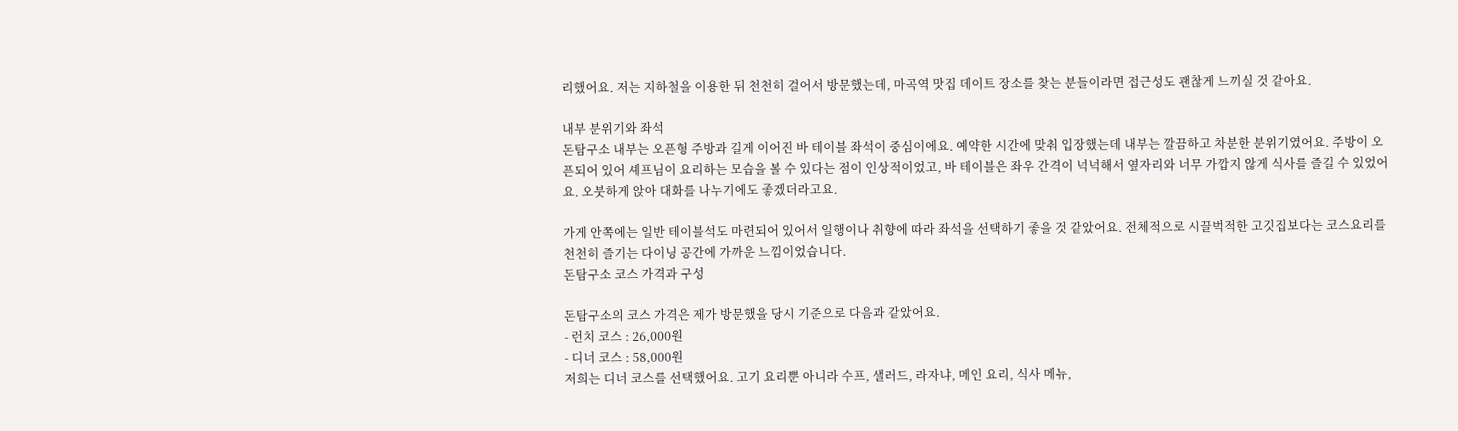리했어요. 저는 지하철을 이용한 뒤 천천히 걸어서 방문했는데, 마곡역 맛집 데이트 장소를 찾는 분들이라면 접근성도 괜찮게 느끼실 것 같아요.

내부 분위기와 좌석
돈탐구소 내부는 오픈형 주방과 길게 이어진 바 테이블 좌석이 중심이에요. 예약한 시간에 맞춰 입장했는데 내부는 깔끔하고 차분한 분위기였어요. 주방이 오픈되어 있어 셰프님이 요리하는 모습을 볼 수 있다는 점이 인상적이었고, 바 테이블은 좌우 간격이 넉넉해서 옆자리와 너무 가깝지 않게 식사를 즐길 수 있었어요. 오붓하게 앉아 대화를 나누기에도 좋겠더라고요.

가게 안쪽에는 일반 테이블석도 마련되어 있어서 일행이나 취향에 따라 좌석을 선택하기 좋을 것 같았어요. 전체적으로 시끌벅적한 고깃집보다는 코스요리를 천천히 즐기는 다이닝 공간에 가까운 느낌이었습니다.
돈탐구소 코스 가격과 구성

돈탐구소의 코스 가격은 제가 방문했을 당시 기준으로 다음과 같았어요.
- 런치 코스 : 26,000원
- 디너 코스 : 58,000원
저희는 디너 코스를 선택했어요. 고기 요리뿐 아니라 수프, 샐러드, 라자냐, 메인 요리, 식사 메뉴,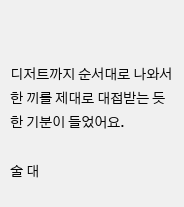디저트까지 순서대로 나와서 한 끼를 제대로 대접받는 듯한 기분이 들었어요.

술 대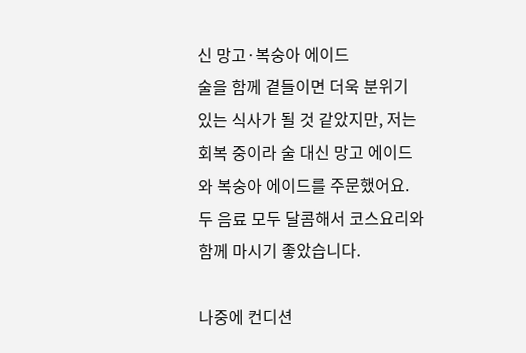신 망고·복숭아 에이드
술을 함께 곁들이면 더욱 분위기 있는 식사가 될 것 같았지만, 저는 회복 중이라 술 대신 망고 에이드와 복숭아 에이드를 주문했어요. 두 음료 모두 달콤해서 코스요리와 함께 마시기 좋았습니다.

나중에 컨디션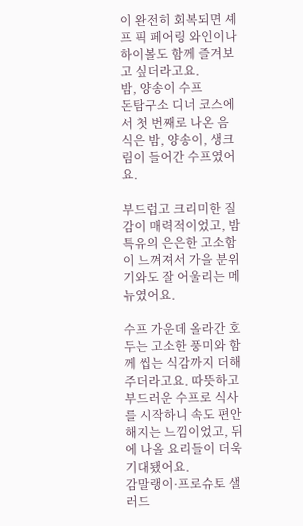이 완전히 회복되면 셰프 픽 페어링 와인이나 하이볼도 함께 즐겨보고 싶더라고요.
밤, 양송이 수프
돈탐구소 디너 코스에서 첫 번째로 나온 음식은 밤, 양송이, 생크림이 들어간 수프였어요.

부드럽고 크리미한 질감이 매력적이었고, 밤 특유의 은은한 고소함이 느껴져서 가을 분위기와도 잘 어울리는 메뉴였어요.

수프 가운데 올라간 호두는 고소한 풍미와 함께 씹는 식감까지 더해주더라고요. 따뜻하고 부드러운 수프로 식사를 시작하니 속도 편안해지는 느낌이었고, 뒤에 나올 요리들이 더욱 기대됐어요.
감말랭이·프로슈토 샐러드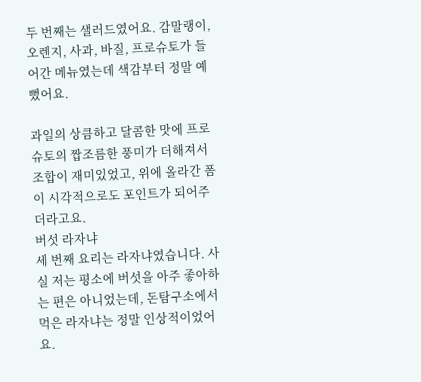두 번째는 샐러드였어요. 감말랭이, 오렌지, 사과, 바질, 프로슈토가 들어간 메뉴였는데 색감부터 정말 예뻤어요.

과일의 상큼하고 달콤한 맛에 프로슈토의 짭조름한 풍미가 더해져서 조합이 재미있었고, 위에 올라간 폼이 시각적으로도 포인트가 되어주더라고요.
버섯 라자냐
세 번째 요리는 라자냐였습니다. 사실 저는 평소에 버섯을 아주 좋아하는 편은 아니었는데, 돈탐구소에서 먹은 라자냐는 정말 인상적이었어요.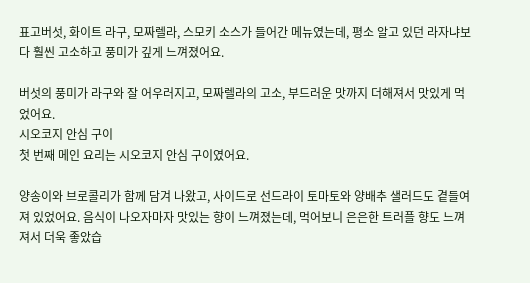표고버섯, 화이트 라구, 모짜렐라, 스모키 소스가 들어간 메뉴였는데, 평소 알고 있던 라자냐보다 훨씬 고소하고 풍미가 깊게 느껴졌어요.

버섯의 풍미가 라구와 잘 어우러지고, 모짜렐라의 고소, 부드러운 맛까지 더해져서 맛있게 먹었어요.
시오코지 안심 구이
첫 번째 메인 요리는 시오코지 안심 구이였어요.

양송이와 브로콜리가 함께 담겨 나왔고, 사이드로 선드라이 토마토와 양배추 샐러드도 곁들여져 있었어요. 음식이 나오자마자 맛있는 향이 느껴졌는데, 먹어보니 은은한 트러플 향도 느껴져서 더욱 좋았습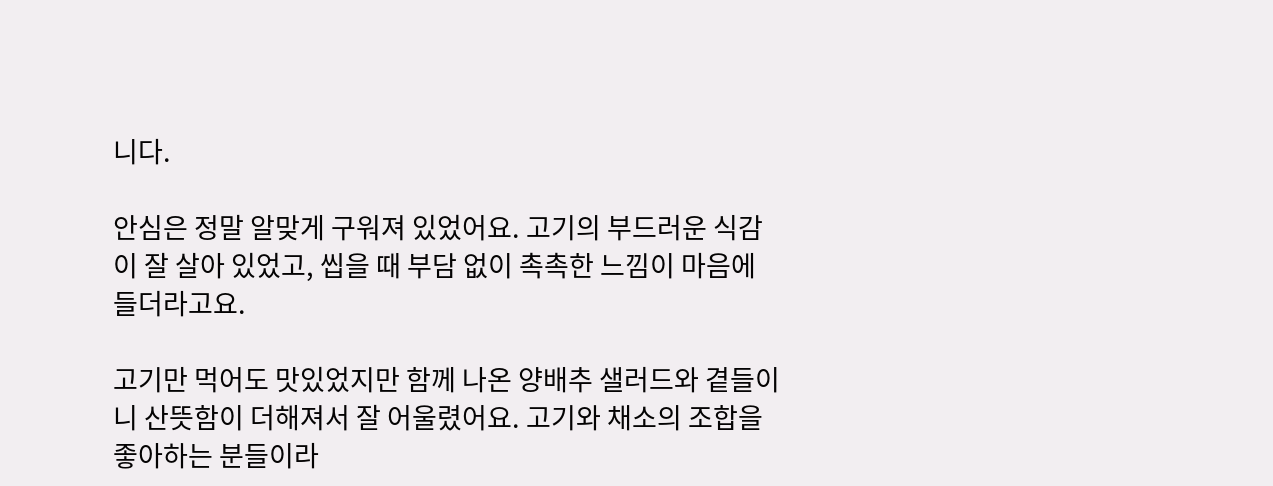니다.

안심은 정말 알맞게 구워져 있었어요. 고기의 부드러운 식감이 잘 살아 있었고, 씹을 때 부담 없이 촉촉한 느낌이 마음에 들더라고요.

고기만 먹어도 맛있었지만 함께 나온 양배추 샐러드와 곁들이니 산뜻함이 더해져서 잘 어울렸어요. 고기와 채소의 조합을 좋아하는 분들이라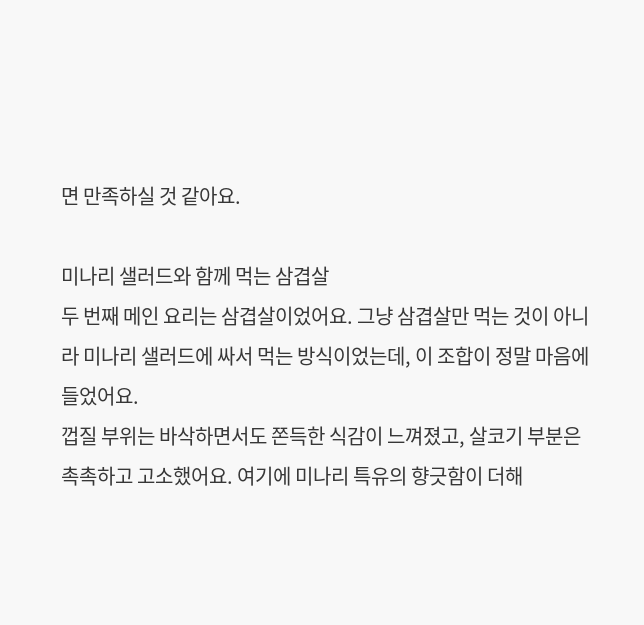면 만족하실 것 같아요.

미나리 샐러드와 함께 먹는 삼겹살
두 번째 메인 요리는 삼겹살이었어요. 그냥 삼겹살만 먹는 것이 아니라 미나리 샐러드에 싸서 먹는 방식이었는데, 이 조합이 정말 마음에 들었어요.
껍질 부위는 바삭하면서도 쫀득한 식감이 느껴졌고, 살코기 부분은 촉촉하고 고소했어요. 여기에 미나리 특유의 향긋함이 더해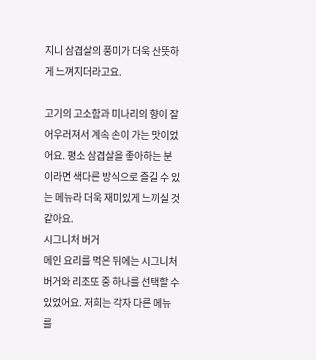지니 삼겹살의 풍미가 더욱 산뜻하게 느껴지더라고요.

고기의 고소함과 미나리의 향이 잘 어우러져서 계속 손이 가는 맛이었어요. 평소 삼겹살을 좋아하는 분이라면 색다른 방식으로 즐길 수 있는 메뉴라 더욱 재미있게 느끼실 것 같아요.
시그니처 버거
메인 요리를 먹은 뒤에는 시그니처 버거와 리조또 중 하나를 선택할 수 있었어요. 저희는 각자 다른 메뉴를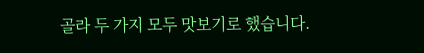골라 두 가지 모두 맛보기로 했습니다.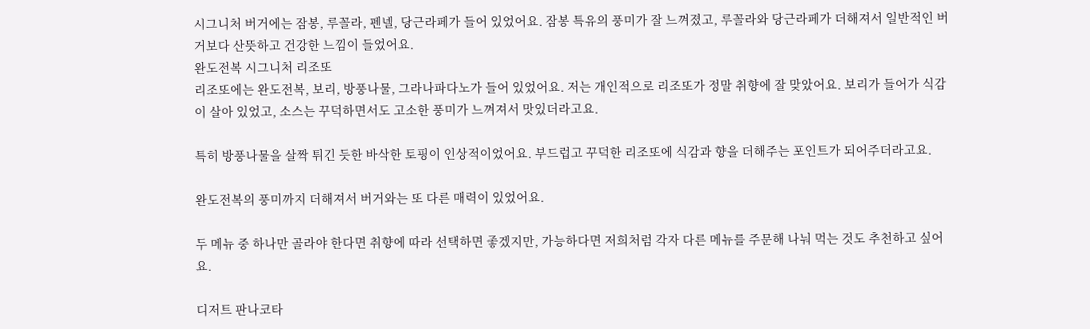시그니처 버거에는 잠봉, 루꼴라, 펜넬, 당근라페가 들어 있었어요. 잠봉 특유의 풍미가 잘 느껴졌고, 루꼴라와 당근라페가 더해져서 일반적인 버거보다 산뜻하고 건강한 느낌이 들었어요.
완도전복 시그니처 리조또
리조또에는 완도전복, 보리, 방풍나물, 그라나파다노가 들어 있었어요. 저는 개인적으로 리조또가 정말 취향에 잘 맞았어요. 보리가 들어가 식감이 살아 있었고, 소스는 꾸덕하면서도 고소한 풍미가 느껴져서 맛있더라고요.

특히 방풍나물을 살짝 튀긴 듯한 바삭한 토핑이 인상적이었어요. 부드럽고 꾸덕한 리조또에 식감과 향을 더해주는 포인트가 되어주더라고요.

완도전복의 풍미까지 더해져서 버거와는 또 다른 매력이 있었어요.

두 메뉴 중 하나만 골라야 한다면 취향에 따라 선택하면 좋겠지만, 가능하다면 저희처럼 각자 다른 메뉴를 주문해 나눠 먹는 것도 추천하고 싶어요.

디저트 판나코타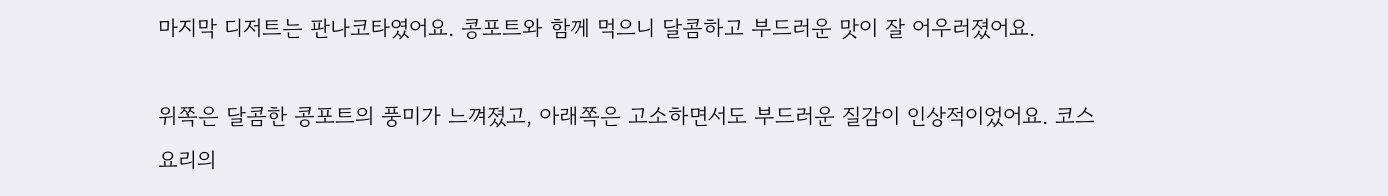마지막 디저트는 판나코타였어요. 콩포트와 함께 먹으니 달콤하고 부드러운 맛이 잘 어우러졌어요.

위쪽은 달콤한 콩포트의 풍미가 느껴졌고, 아래쪽은 고소하면서도 부드러운 질감이 인상적이었어요. 코스요리의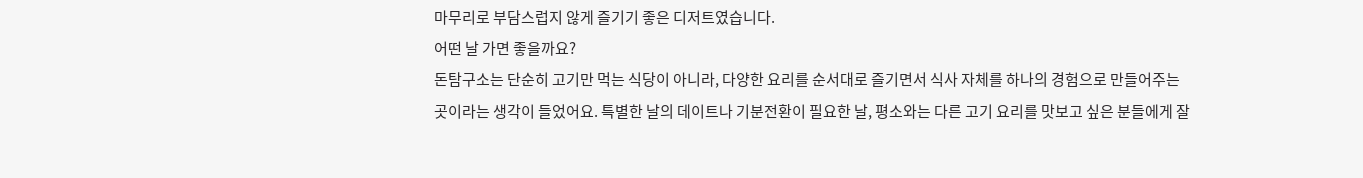마무리로 부담스럽지 않게 즐기기 좋은 디저트였습니다.
어떤 날 가면 좋을까요?
돈탐구소는 단순히 고기만 먹는 식당이 아니라, 다양한 요리를 순서대로 즐기면서 식사 자체를 하나의 경험으로 만들어주는 곳이라는 생각이 들었어요. 특별한 날의 데이트나 기분전환이 필요한 날, 평소와는 다른 고기 요리를 맛보고 싶은 분들에게 잘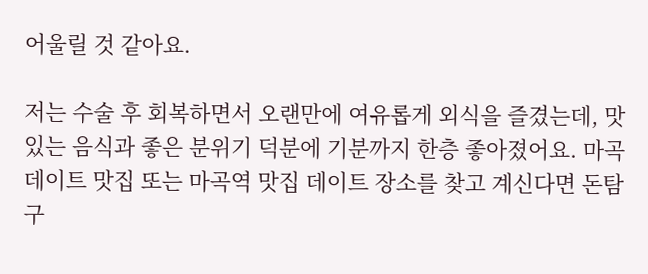어울릴 것 같아요.

저는 수술 후 회복하면서 오랜만에 여유롭게 외식을 즐겼는데, 맛있는 음식과 좋은 분위기 덕분에 기분까지 한층 좋아졌어요. 마곡 데이트 맛집 또는 마곡역 맛집 데이트 장소를 찾고 계신다면 돈탐구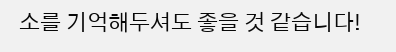소를 기억해두셔도 좋을 것 같습니다!